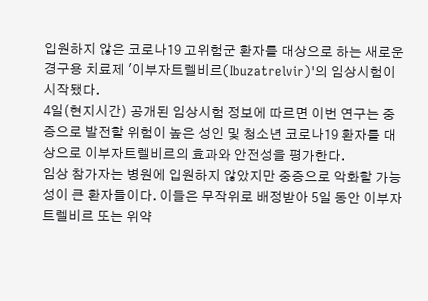입원하지 않은 코로나19 고위험군 환자를 대상으로 하는 새로운 경구용 치료제 '이부자트렐비르(Ibuzatrelvir)'의 임상시험이 시작됐다.
4일(현지시간) 공개된 임상시험 정보에 따르면 이번 연구는 중증으로 발전할 위험이 높은 성인 및 청소년 코로나19 환자를 대상으로 이부자트렐비르의 효과와 안전성을 평가한다.
임상 참가자는 병원에 입원하지 않았지만 중증으로 악화할 가능성이 큰 환자들이다. 이들은 무작위로 배정받아 5일 동안 이부자트렐비르 또는 위약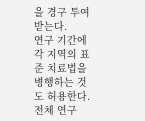을 경구 투여받는다.
연구 기간에 각 지역의 표준 치료법을 병행하는 것도 허용한다. 전체 연구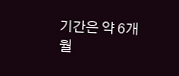기간은 약 6개월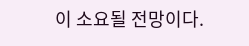이 소요될 전망이다.